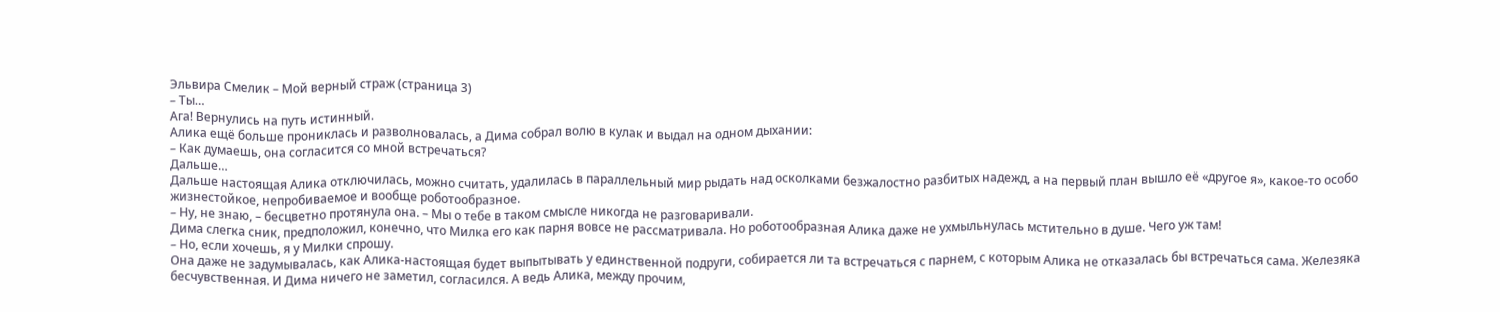Эльвира Смелик – Мой верный страж (страница 3)
– Ты…
Ага! Вернулись на путь истинный.
Алика ещё больше прониклась и разволновалась, а Дима собрал волю в кулак и выдал на одном дыхании:
– Как думаешь, она согласится со мной встречаться?
Дальше…
Дальше настоящая Алика отключилась, можно считать, удалилась в параллельный мир рыдать над осколками безжалостно разбитых надежд, а на первый план вышло её «другое я», какое-то особо жизнестойкое, непробиваемое и вообще роботообразное.
– Ну, не знаю, – бесцветно протянула она. – Мы о тебе в таком смысле никогда не разговаривали.
Дима слегка сник, предположил, конечно, что Милка его как парня вовсе не рассматривала. Но роботообразная Алика даже не ухмыльнулась мстительно в душе. Чего уж там!
– Но, если хочешь, я у Милки спрошу.
Она даже не задумывалась, как Алика-настоящая будет выпытывать у единственной подруги, собирается ли та встречаться с парнем, с которым Алика не отказалась бы встречаться сама. Железяка бесчувственная. И Дима ничего не заметил, согласился. А ведь Алика, между прочим,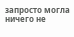запросто могла ничего не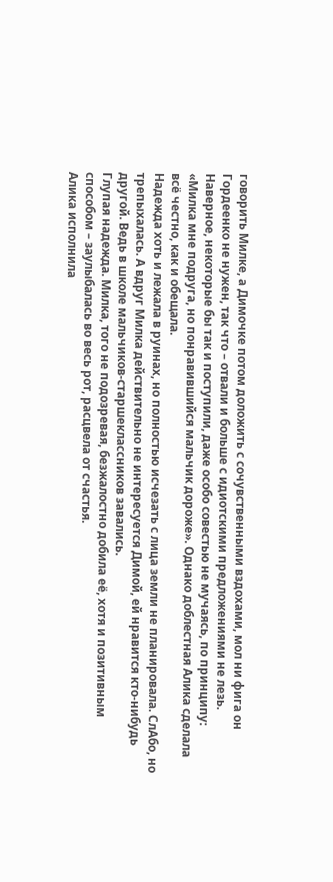говорить Милке, а Димочке потом доложить с сочувственными вздохами, мол ни фига он Гордеенко не нужен, так что – отвали и больше с идиотскими предложениями не лезь. Наверное, некоторые бы так и поступили, даже особо совестью не мучаясь, по принципу: «Милка мне подруга, но понравившийся мальчик дороже». Однако доблестная Алика сделала всё честно, как и обещала.
Надежда хоть и лежала в руинах, но полностью исчезать с лица земли не планировала. СлАбо, но трепыхалась. А вдруг Милка действительно не интересуется Димой, ей нравится кто-нибудь другой. Ведь в школе мальчиков-старшеклассников завались.
Глупая надежда. Милка, того не подозревая, безжалостно добила её, хотя и позитивным способом – заулыбалась во весь рот, расцвела от счастья.
Алика исполнила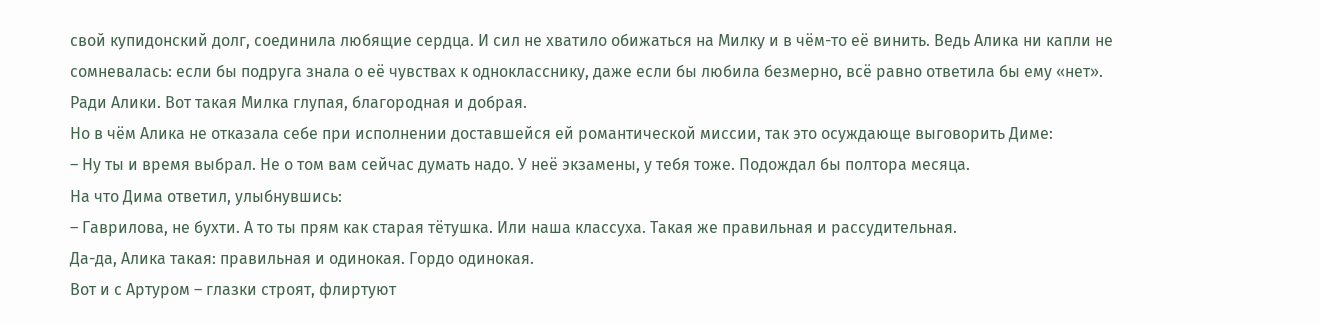свой купидонский долг, соединила любящие сердца. И сил не хватило обижаться на Милку и в чём-то её винить. Ведь Алика ни капли не сомневалась: если бы подруга знала о её чувствах к однокласснику, даже если бы любила безмерно, всё равно ответила бы ему «нет». Ради Алики. Вот такая Милка глупая, благородная и добрая.
Но в чём Алика не отказала себе при исполнении доставшейся ей романтической миссии, так это осуждающе выговорить Диме:
– Ну ты и время выбрал. Не о том вам сейчас думать надо. У неё экзамены, у тебя тоже. Подождал бы полтора месяца.
На что Дима ответил, улыбнувшись:
– Гаврилова, не бухти. А то ты прям как старая тётушка. Или наша классуха. Такая же правильная и рассудительная.
Да-да, Алика такая: правильная и одинокая. Гордо одинокая.
Вот и с Артуром – глазки строят, флиртуют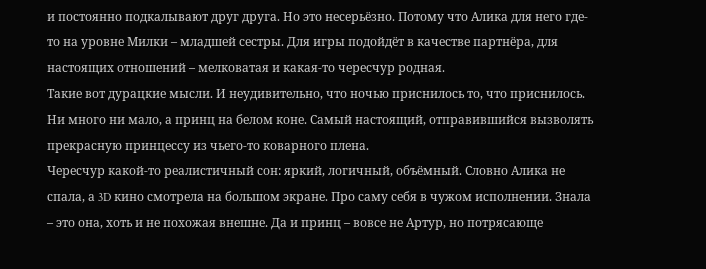и постоянно подкалывают друг друга. Но это несерьёзно. Потому что Алика для него где-то на уровне Милки – младшей сестры. Для игры подойдёт в качестве партнёра, для настоящих отношений – мелковатая и какая-то чересчур родная.
Такие вот дурацкие мысли. И неудивительно, что ночью приснилось то, что приснилось. Ни много ни мало, а принц на белом коне. Самый настоящий, отправившийся вызволять прекрасную принцессу из чьего-то коварного плена.
Чересчур какой-то реалистичный сон: яркий, логичный, объёмный. Словно Алика не спала, а 3D кино смотрела на большом экране. Про саму себя в чужом исполнении. Знала – это она, хоть и не похожая внешне. Да и принц – вовсе не Артур, но потрясающе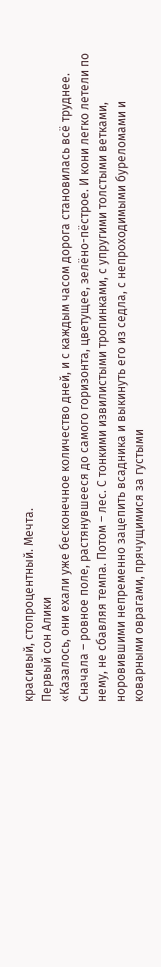красивый, стопроцентный. Мечта.
Первый сон Алики
«Казалось, они ехали уже бесконечное количество дней, и с каждым часом дорога становилась всё труднее. Сначала – ровное поле, растянувшееся до самого горизонта, цветущее, зелёно-пёстрое. И кони легко летели по нему, не сбавляя темпа. Потом – лес. С тонкими извилистыми тропинками, с упругими толстыми ветками, норовившими непременно зацепить всадника и выкинуть его из седла, с непроходимыми буреломами и коварными оврагами, прячущимися за густыми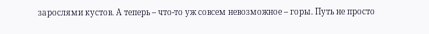зарослями кустов. А теперь – что-то уж совсем невозможное – горы. Путь не просто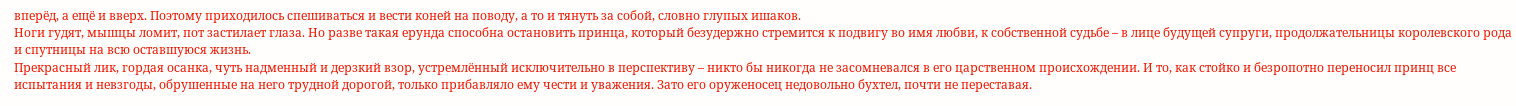вперёд, а ещё и вверх. Поэтому приходилось спешиваться и вести коней на поводу, а то и тянуть за собой, словно глупых ишаков.
Ноги гудят, мышцы ломит, пот застилает глаза. Но разве такая ерунда способна остановить принца, который безудержно стремится к подвигу во имя любви, к собственной судьбе – в лице будущей супруги, продолжательницы королевского рода и спутницы на всю оставшуюся жизнь.
Прекрасный лик, гордая осанка, чуть надменный и дерзкий взор, устремлённый исключительно в перспективу – никто бы никогда не засомневался в его царственном происхождении. И то, как стойко и безропотно переносил принц все испытания и невзгоды, обрушенные на него трудной дорогой, только прибавляло ему чести и уважения. Зато его оруженосец недовольно бухтел, почти не переставая.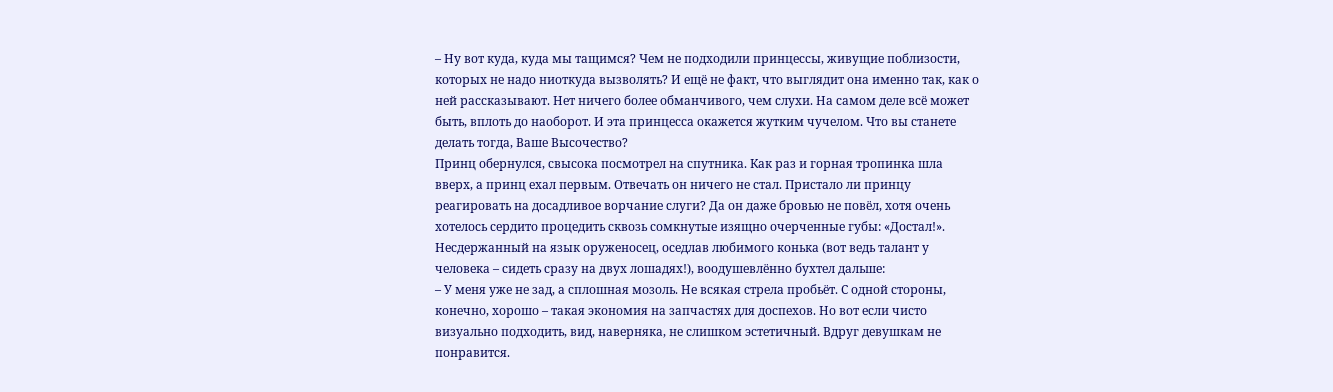– Ну вот куда, куда мы тащимся? Чем не подходили принцессы, живущие поблизости, которых не надо ниоткуда вызволять? И ещё не факт, что выглядит она именно так, как о ней рассказывают. Нет ничего более обманчивого, чем слухи. На самом деле всё может быть, вплоть до наоборот. И эта принцесса окажется жутким чучелом. Что вы станете делать тогда, Ваше Высочество?
Принц обернулся, свысока посмотрел на спутника. Как раз и горная тропинка шла вверх, а принц ехал первым. Отвечать он ничего не стал. Пристало ли принцу реагировать на досадливое ворчание слуги? Да он даже бровью не повёл, хотя очень хотелось сердито процедить сквозь сомкнутые изящно очерченные губы: «Достал!».
Несдержанный на язык оруженосец, оседлав любимого конька (вот ведь талант у человека – сидеть сразу на двух лошадях!), воодушевлённо бухтел дальше:
– У меня уже не зад, а сплошная мозоль. Не всякая стрела пробьёт. С одной стороны, конечно, хорошо – такая экономия на запчастях для доспехов. Но вот если чисто визуально подходить, вид, наверняка, не слишком эстетичный. Вдруг девушкам не понравится.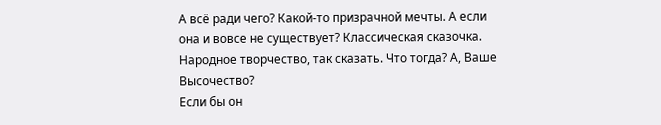А всё ради чего? Какой-то призрачной мечты. А если она и вовсе не существует? Классическая сказочка. Народное творчество, так сказать. Что тогда? А, Ваше Высочество?
Если бы он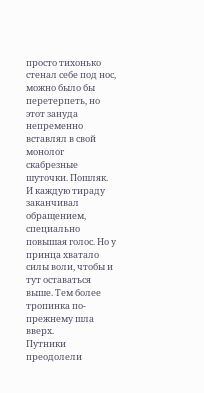просто тихонько стенал себе под нос, можно было бы перетерпеть, но этот зануда непременно вставлял в свой монолог скабрезные шуточки. Пошляк. И каждую тираду заканчивал обращением, специально повышая голос. Но у принца хватало силы воли, чтобы и тут оставаться выше. Тем более тропинка по-прежнему шла вверх.
Путники преодолели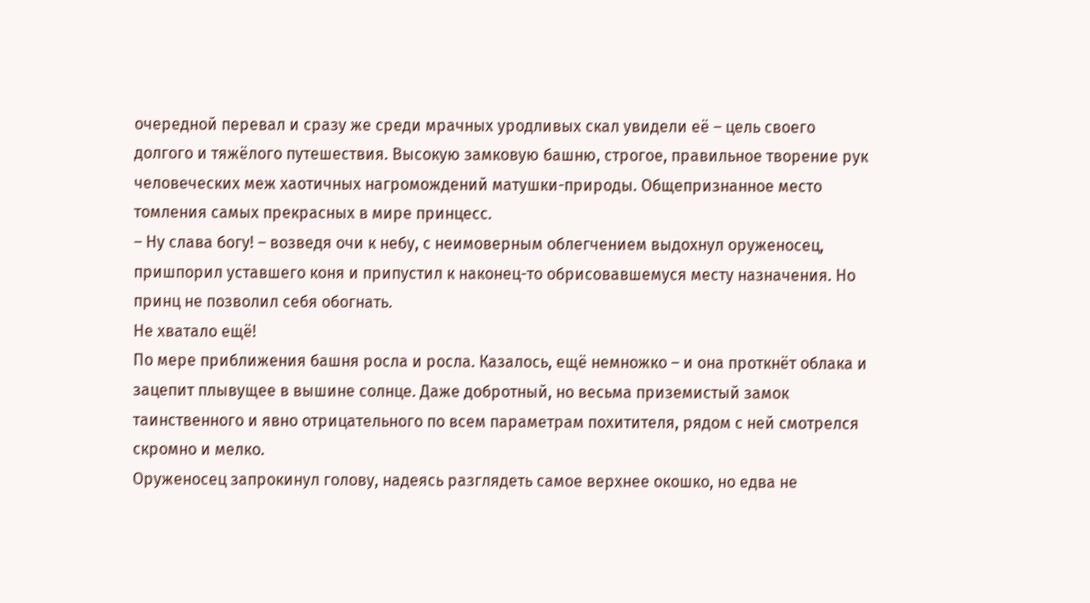очередной перевал и сразу же среди мрачных уродливых скал увидели её – цель своего долгого и тяжёлого путешествия. Высокую замковую башню, строгое, правильное творение рук человеческих меж хаотичных нагромождений матушки-природы. Общепризнанное место томления самых прекрасных в мире принцесс.
– Ну слава богу! – возведя очи к небу, с неимоверным облегчением выдохнул оруженосец, пришпорил уставшего коня и припустил к наконец-то обрисовавшемуся месту назначения. Но принц не позволил себя обогнать.
Не хватало ещё!
По мере приближения башня росла и росла. Казалось, ещё немножко – и она проткнёт облака и зацепит плывущее в вышине солнце. Даже добротный, но весьма приземистый замок таинственного и явно отрицательного по всем параметрам похитителя, рядом с ней смотрелся скромно и мелко.
Оруженосец запрокинул голову, надеясь разглядеть самое верхнее окошко, но едва не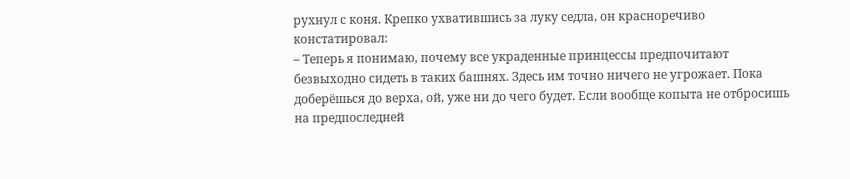рухнул с коня. Крепко ухватившись за луку седла, он красноречиво констатировал:
– Теперь я понимаю, почему все украденные принцессы предпочитают безвыходно сидеть в таких башнях. Здесь им точно ничего не угрожает. Пока доберёшься до верха, ой, уже ни до чего будет. Если вообще копыта не отбросишь на предпоследней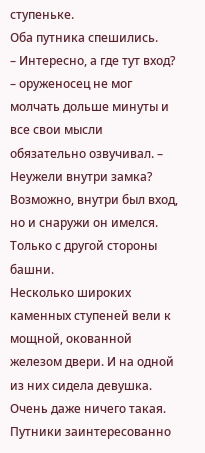ступеньке.
Оба путника спешились.
– Интересно, а где тут вход? – оруженосец не мог молчать дольше минуты и все свои мысли обязательно озвучивал. – Неужели внутри замка?
Возможно, внутри был вход, но и снаружи он имелся. Только с другой стороны башни.
Несколько широких каменных ступеней вели к мощной, окованной железом двери. И на одной из них сидела девушка. Очень даже ничего такая.
Путники заинтересованно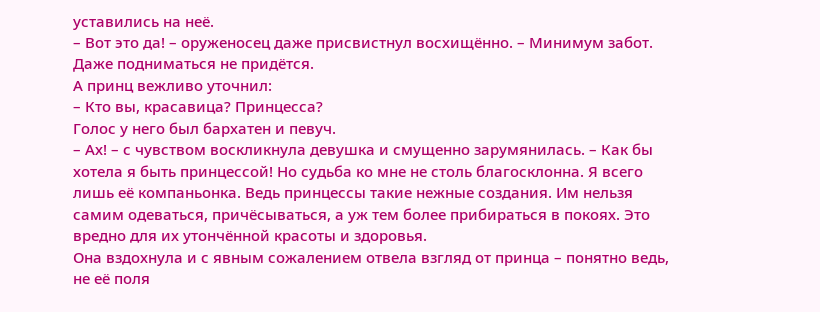уставились на неё.
– Вот это да! – оруженосец даже присвистнул восхищённо. – Минимум забот. Даже подниматься не придётся.
А принц вежливо уточнил:
– Кто вы, красавица? Принцесса?
Голос у него был бархатен и певуч.
– Ах! – с чувством воскликнула девушка и смущенно зарумянилась. – Как бы хотела я быть принцессой! Но судьба ко мне не столь благосклонна. Я всего лишь её компаньонка. Ведь принцессы такие нежные создания. Им нельзя самим одеваться, причёсываться, а уж тем более прибираться в покоях. Это вредно для их утончённой красоты и здоровья.
Она вздохнула и с явным сожалением отвела взгляд от принца – понятно ведь, не её поля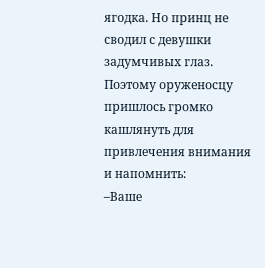ягодка. Но принц не сводил с девушки задумчивых глаз. Поэтому оруженосцу пришлось громко кашлянуть для привлечения внимания и напомнить:
–Ваше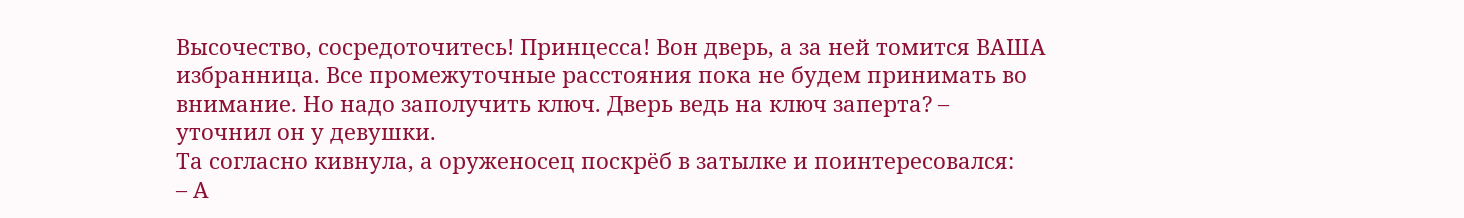Высочество, сосредоточитесь! Принцесса! Вон дверь, а за ней томится ВАША избранница. Все промежуточные расстояния пока не будем принимать во внимание. Но надо заполучить ключ. Дверь ведь на ключ заперта? – уточнил он у девушки.
Та согласно кивнула, а оруженосец поскрёб в затылке и поинтересовался:
– А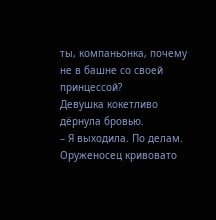ты, компаньонка, почему не в башне со своей принцессой?
Девушка кокетливо дёрнула бровью.
– Я выходила. По делам.
Оруженосец кривовато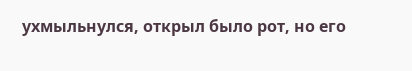ухмыльнулся, открыл было рот, но его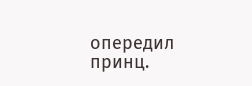опередил принц.